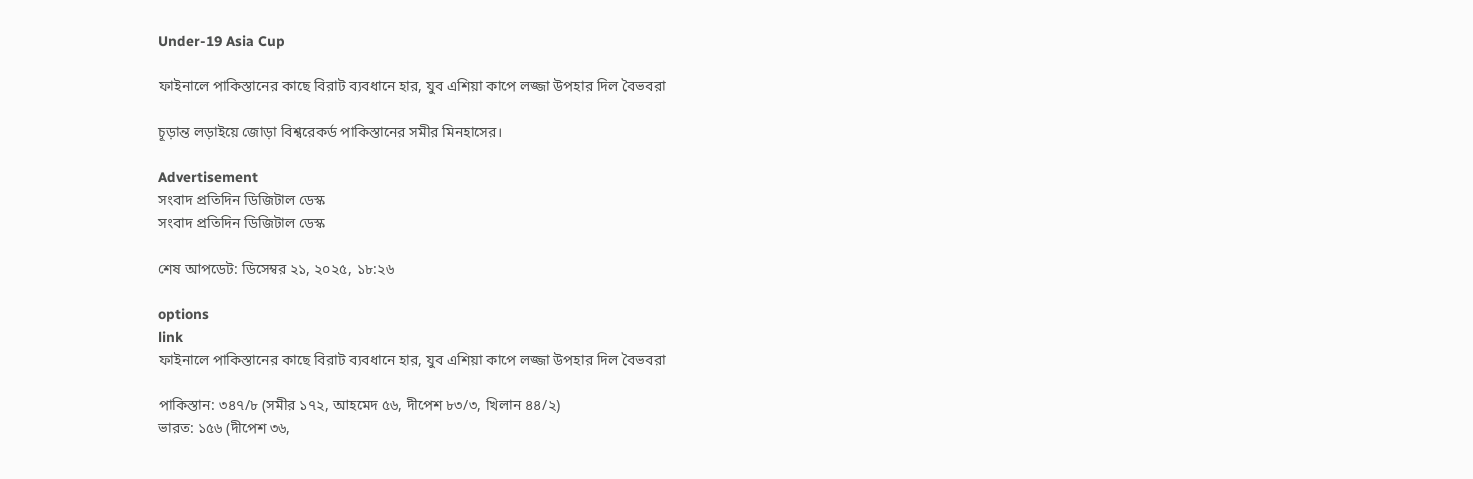Under-19 Asia Cup

ফাইনালে পাকিস্তানের কাছে বিরাট ব্যবধানে হার, যুব এশিয়া কাপে লজ্জা উপহার দিল বৈভবরা

চূড়ান্ত লড়াইয়ে জোড়া বিশ্বরেকর্ড পাকিস্তানের সমীর মিনহাসের।

Advertisement
সংবাদ প্রতিদিন ডিজিটাল ডেস্ক
সংবাদ প্রতিদিন ডিজিটাল ডেস্ক

শেষ আপডেট: ডিসেম্বর ২১, ২০২৫, ১৮:২৬

options
link
ফাইনালে পাকিস্তানের কাছে বিরাট ব্যবধানে হার, যুব এশিয়া কাপে লজ্জা উপহার দিল বৈভবরা

পাকিস্তান: ৩৪৭/৮ (সমীর ১৭২, আহমেদ ৫৬, দীপেশ ৮৩/৩, খিলান ৪৪/২)
ভারত: ১৫৬ (দীপেশ ৩৬,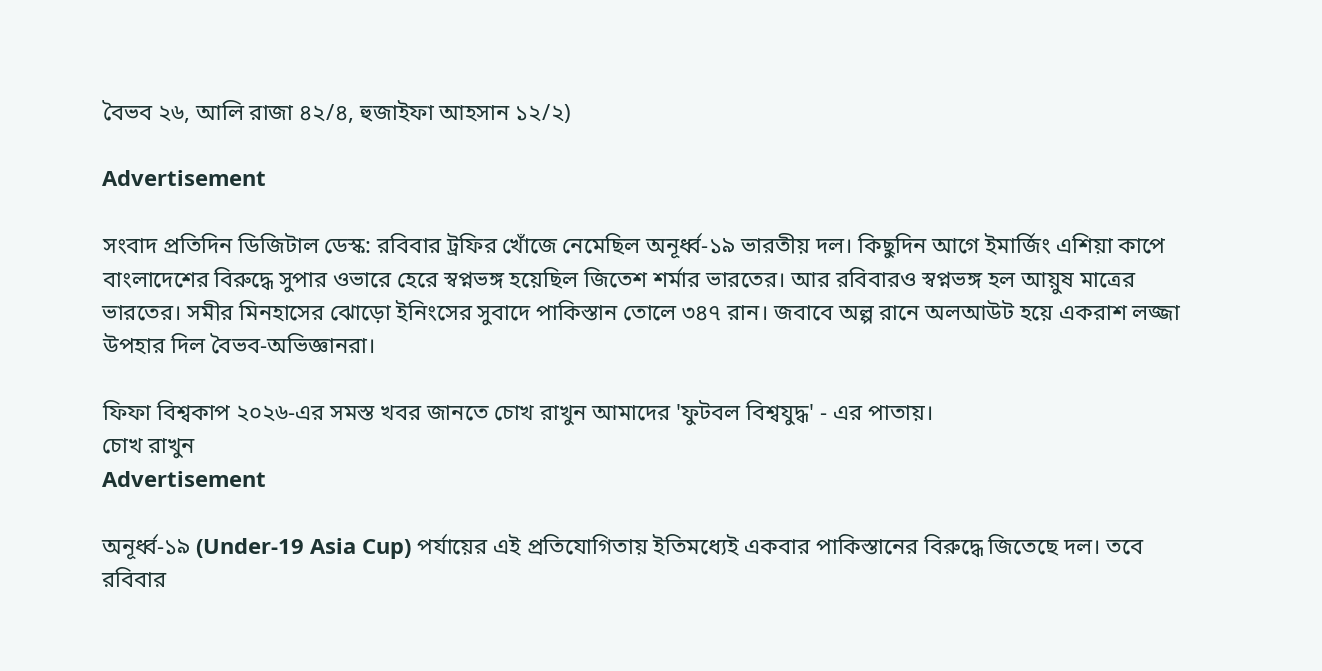বৈভব ২৬, আলি রাজা ৪২/৪, হুজাইফা আহসান ১২/২)

Advertisement

সংবাদ প্রতিদিন ডিজিটাল ডেস্ক: রবিবার ট্রফির খোঁজে নেমেছিল অনূর্ধ্ব-১৯ ভারতীয় দল। কিছুদিন আগে ইমার্জিং এশিয়া কাপে বাংলাদেশের বিরুদ্ধে সুপার ওভারে হেরে স্বপ্নভঙ্গ হয়েছিল জিতেশ শর্মার ভারতের। আর রবিবারও স্বপ্নভঙ্গ হল আয়ুষ মাত্রের ভারতের। সমীর মিনহাসের ঝোড়ো ইনিংসের সুবাদে পাকিস্তান তোলে ৩৪৭ রান। জবাবে অল্প রানে অলআউট হয়ে একরাশ লজ্জা উপহার দিল বৈভব-অভিজ্ঞানরা।

ফিফা বিশ্বকাপ ২০২৬-এর সমস্ত খবর জানতে চোখ রাখুন আমাদের 'ফুটবল বিশ্বযুদ্ধ' - এর পাতায়।
চোখ রাখুন
Advertisement

অনূর্ধ্ব-১৯ (Under-19 Asia Cup) পর্যায়ের এই প্রতিযোগিতায় ইতিমধ্যেই একবার পাকিস্তানের বিরুদ্ধে জিতেছে দল। তবে রবিবার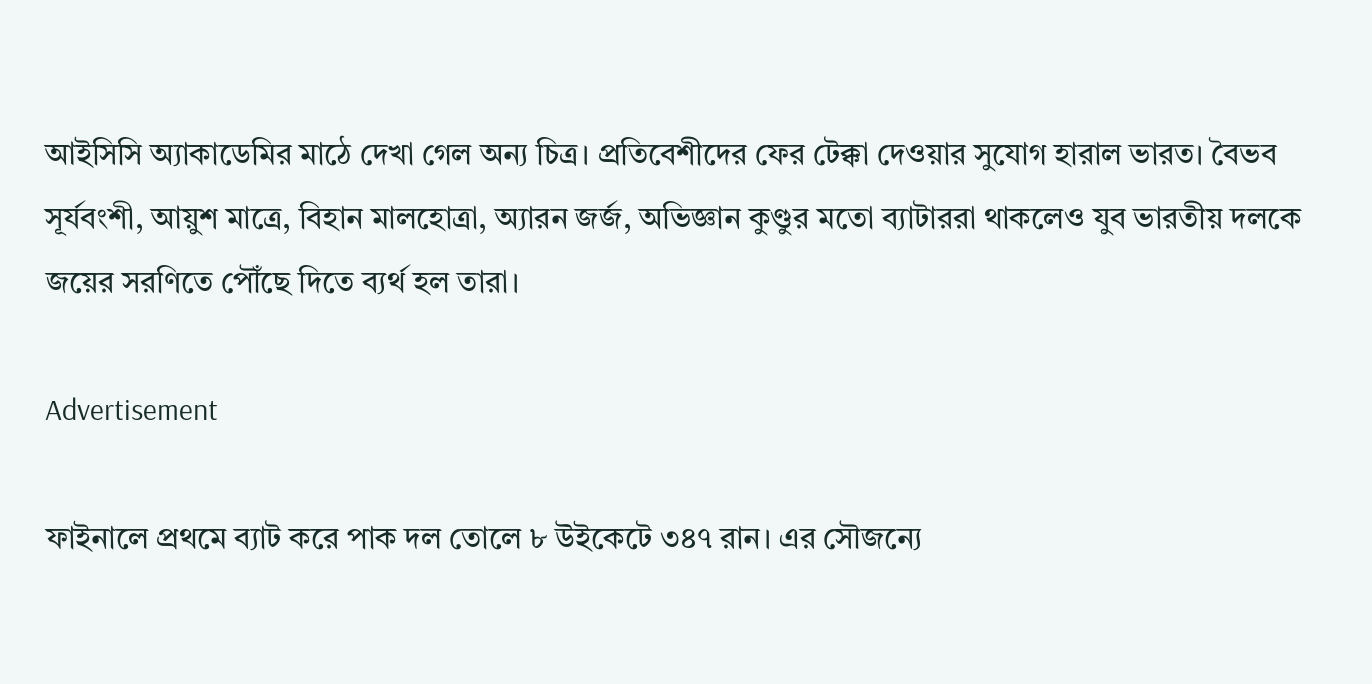আইসিসি অ্যাকাডেমির মাঠে দেখা গেল অন্য চিত্র। প্রতিবেশীদের ফের টেক্কা দেওয়ার সুযোগ হারাল ভারত। বৈভব সূর্যবংশী, আয়ুশ মাত্রে, বিহান মালহোত্রা, অ্যারন জর্জ, অভিজ্ঞান কুণ্ডুর মতো ব্যাটাররা থাকলেও যুব ভারতীয় দলকে জয়ের সরণিতে পৌঁছে দিতে ব্যর্থ হল তারা।

Advertisement

ফাইনালে প্রথমে ব্যাট করে পাক দল তোলে ৮ উইকেটে ৩৪৭ রান। এর সৌজন্যে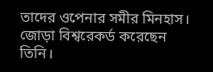তাদের ওপেনার সমীর মিনহাস। জোড়া বিশ্বরেকর্ড করেছেন তিনি।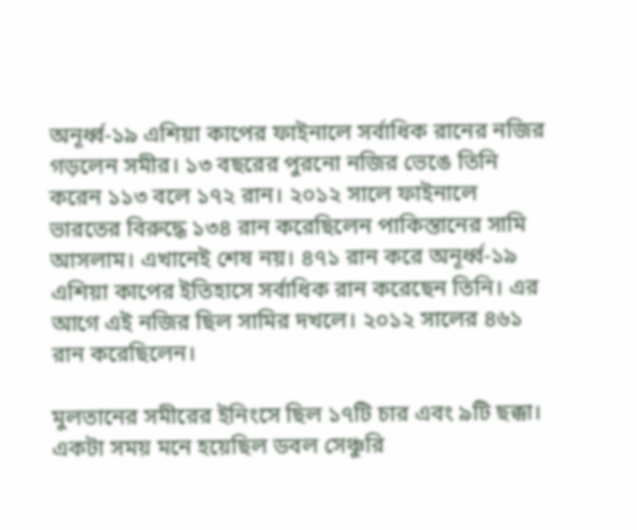অনূর্ধ্ব-১৯ এশিয়া কাপের ফাইনালে সর্বাধিক রানের নজির গড়লেন সমীর। ১৩ বছরের পুরনো নজির ভেঙে তিনি করেন ১১৩ বলে ১৭২ রান। ২০১২ সালে ফাইনালে ভারতের বিরুদ্ধে ১৩৪ রান করেছিলেন পাকিস্তানের সামি আসলাম। এখানেই শেষ নয়। ৪৭১ রান করে অনূর্ধ্ব-১৯ এশিয়া কাপের ইতিহাসে সর্বাধিক রান করেছেন তিনি। এর আগে এই নজির ছিল সামির দখলে। ২০১২ সালের ৪৬১ রান করেছিলেন।

মুলতানের সমীরের ইনিংসে ছিল ১৭টি চার এবং ৯টি ছক্কা। একটা সময় মনে হয়েছিল ডবল সেঞ্চুরি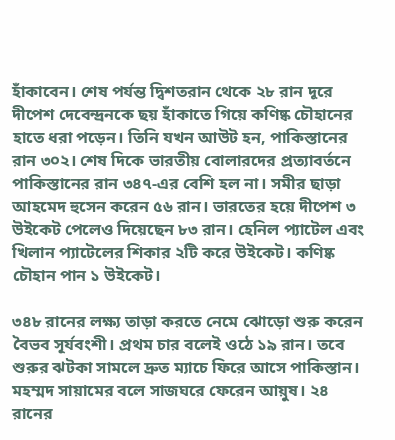হাঁকাবেন। শেষ পর্যন্ত দ্বিশতরান থেকে ২৮ রান দূরে দীপেশ দেবেন্দ্রনকে ছয় হাঁকাতে গিয়ে কণিষ্ক চৌহানের হাতে ধরা পড়েন। তিনি যখন আউট হন, পাকিস্তানের রান ৩০২। শেষ দিকে ভারতীয় বোলারদের প্রত্যাবর্তনে পাকিস্তানের রান ৩৪৭-এর বেশি হল না। সমীর ছাড়া আহমেদ হুসেন করেন ৫৬ রান। ভারতের হয়ে দীপেশ ৩ উইকেট পেলেও দিয়েছেন ৮৩ রান। হেনিল প্যাটেল এবং খিলান প্যাটেলের শিকার ২টি করে উইকেট। কণিষ্ক চৌহান পান ১ উইকেট।

৩৪৮ রানের লক্ষ্য তাড়া করতে নেমে ঝোড়ো শুরু করেন বৈভব সূর্যবংশী। প্রথম চার বলেই ওঠে ১৯ রান। তবে শুরুর ঝটকা সামলে দ্রুত ম্যাচে ফিরে আসে পাকিস্তান। মহম্মদ সায়ামের বলে সাজঘরে ফেরেন আয়ুষ। ২৪ রানের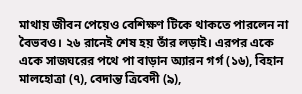মাথায় জীবন পেয়েও বেশিক্ষণ টিকে থাকতে পারলেন না বৈভবও। ২৬ রানেই শেষ হয় তাঁর লড়াই। এরপর একে একে সাজঘরের পথে পা বাড়ান অ্যারন গর্গ (১৬), বিহান মালহোত্রা (৭), বেদান্ত ত্রিবেদী (৯),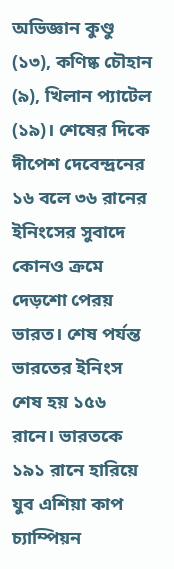অভিজ্ঞান কুণ্ডু (১৩), কণিষ্ক চৌহান (৯), খিলান প্যাটেল (১৯)। শেষের দিকে দীপেশ দেবেন্দ্রনের ১৬ বলে ৩৬ রানের ইনিংসের সুবাদে কোনও ক্রমে দেড়শো পেরয় ভারত। শেষ পর্যন্ত ভারতের ইনিংস শেষ হয় ১৫৬ রানে। ভারতকে ১৯১ রানে হারিয়ে যুব এশিয়া কাপ চ্যাম্পিয়ন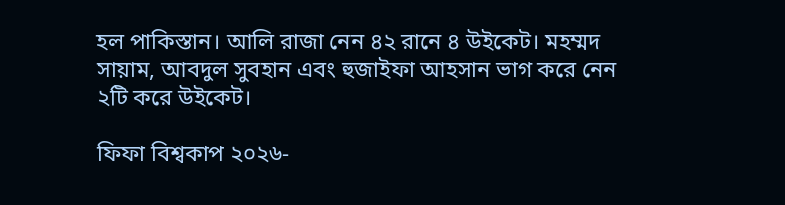হল পাকিস্তান। আলি রাজা নেন ৪২ রানে ৪ উইকেট। মহম্মদ সায়াম, আবদুল সুবহান এবং হুজাইফা আহসান ভাগ করে নেন ২টি করে উইকেট।

ফিফা বিশ্বকাপ ২০২৬-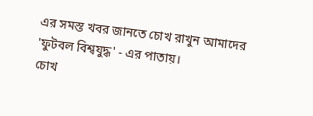এর সমস্ত খবর জানতে চোখ রাখুন আমাদের 'ফুটবল বিশ্বযুদ্ধ' - এর পাতায়।
চোখ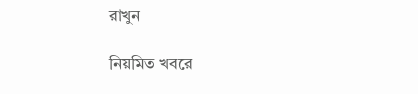রাখুন

নিয়মিত খবরে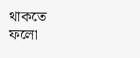থাকতে ফলো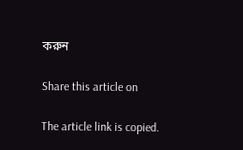করুন

Share this article on

The article link is copied.